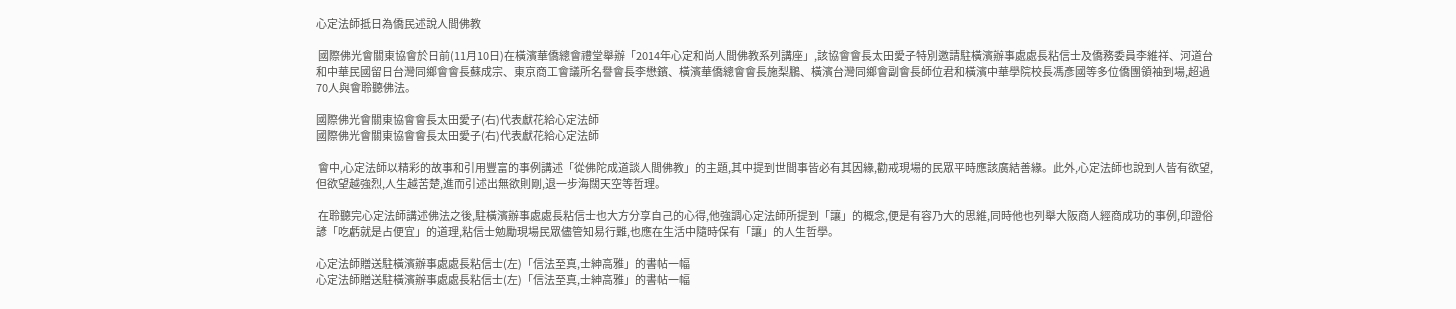心定法師抵日為僑民述說人間佛教

 國際佛光會關東協會於日前(11月10日)在橫濱華僑總會禮堂舉辦「2014年心定和尚人間佛教系列講座」,該協會會長太田愛子特別邀請駐橫濱辦事處處長粘信士及僑務委員李維祥、河道台和中華民國留日台灣同鄉會會長蘇成宗、東京商工會議所名譽會長李懋鑌、橫濱華僑總會會長施梨鵬、橫濱台灣同鄉會副會長師位君和橫濱中華學院校長馮彥國等多位僑團領袖到場,超過70人與會聆聽佛法。

國際佛光會關東協會會長太田愛子(右)代表獻花給心定法師
國際佛光會關東協會會長太田愛子(右)代表獻花給心定法師

 會中,心定法師以精彩的故事和引用豐富的事例講述「從佛陀成道談人間佛教」的主題,其中提到世間事皆必有其因緣,勸戒現場的民眾平時應該廣結善緣。此外,心定法師也說到人皆有欲望,但欲望越強烈,人生越苦楚,進而引述出無欲則剛,退一步海闊天空等哲理。

 在聆聽完心定法師講述佛法之後,駐橫濱辦事處處長粘信士也大方分享自己的心得,他強調心定法師所提到「讓」的概念,便是有容乃大的思維,同時他也列舉大阪商人經商成功的事例,印證俗諺「吃虧就是占便宜」的道理,粘信士勉勵現場民眾儘管知易行難,也應在生活中隨時保有「讓」的人生哲學。

心定法師贈送駐橫濱辦事處處長粘信士(左)「信法至真,士紳高雅」的書帖一幅
心定法師贈送駐橫濱辦事處處長粘信士(左)「信法至真,士紳高雅」的書帖一幅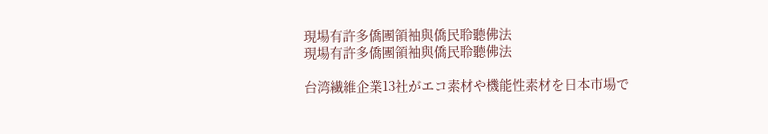現場有許多僑團領袖與僑民聆聽佛法
現場有許多僑團領袖與僑民聆聽佛法

台湾繊維企業13社がエコ素材や機能性素材を日本市場で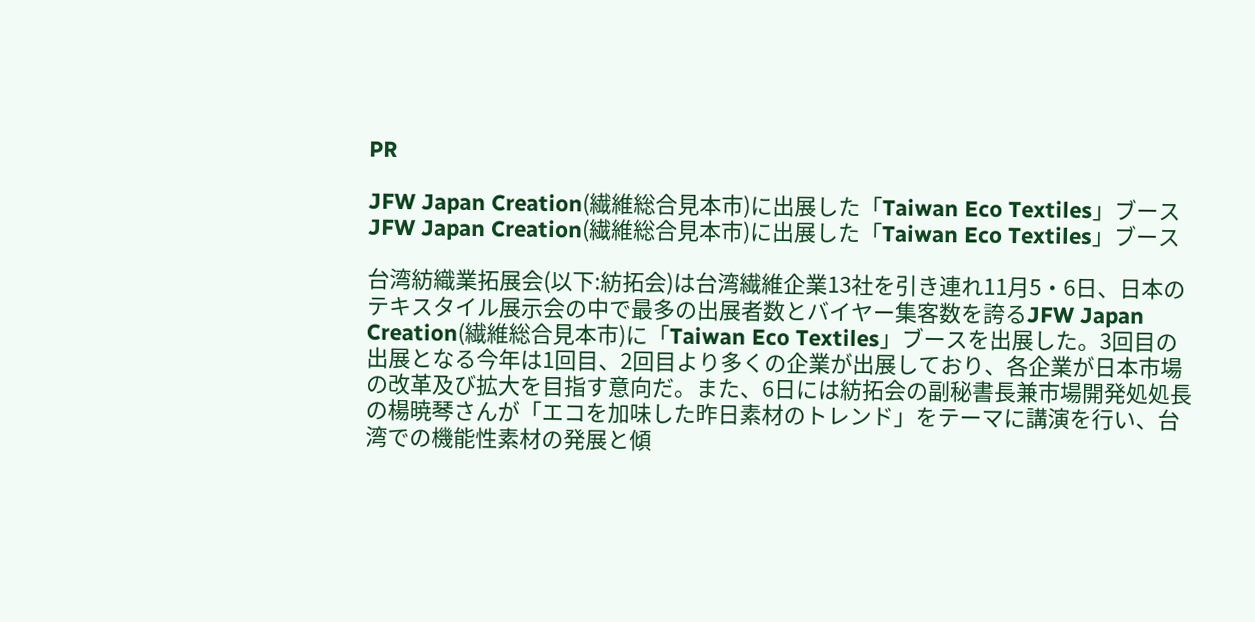PR

JFW Japan Creation(繊維総合見本市)に出展した「Taiwan Eco Textiles」ブース
JFW Japan Creation(繊維総合見本市)に出展した「Taiwan Eco Textiles」ブース

台湾紡織業拓展会(以下:紡拓会)は台湾繊維企業13社を引き連れ11月5・6日、日本のテキスタイル展示会の中で最多の出展者数とバイヤー集客数を誇るJFW Japan Creation(繊維総合見本市)に「Taiwan Eco Textiles」ブースを出展した。3回目の出展となる今年は1回目、2回目より多くの企業が出展しており、各企業が日本市場の改革及び拡大を目指す意向だ。また、6日には紡拓会の副秘書長兼市場開発処処長の楊暁琴さんが「エコを加味した昨日素材のトレンド」をテーマに講演を行い、台湾での機能性素材の発展と傾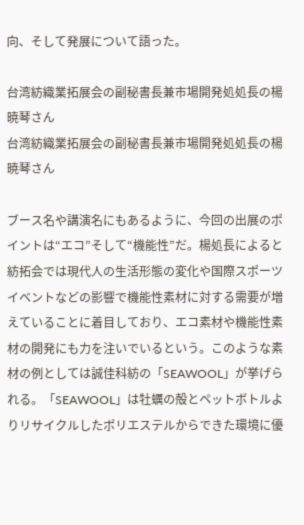向、そして発展について語った。

台湾紡織業拓展会の副秘書長兼市場開発処処長の楊暁琴さん
台湾紡織業拓展会の副秘書長兼市場開発処処長の楊暁琴さん

ブース名や講演名にもあるように、今回の出展のポイントは“エコ”そして“機能性”だ。楊処長によると紡拓会では現代人の生活形態の変化や国際スポーツイベントなどの影響で機能性素材に対する需要が増えていることに着目しており、エコ素材や機能性素材の開発にも力を注いでいるという。このような素材の例としては誠佳科紡の「SEAWOOL」が挙げられる。「SEAWOOL」は牡蠣の殻とペットボトルよりリサイクルしたポリエステルからできた環境に優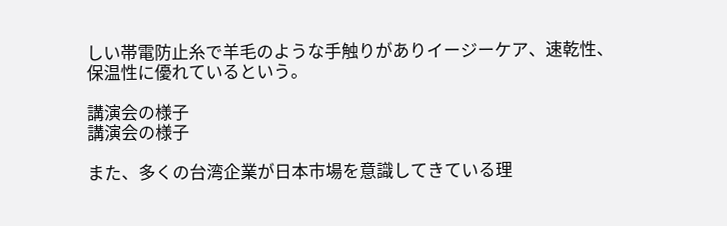しい帯電防止糸で羊毛のような手触りがありイージーケア、速乾性、保温性に優れているという。

講演会の様子
講演会の様子

また、多くの台湾企業が日本市場を意識してきている理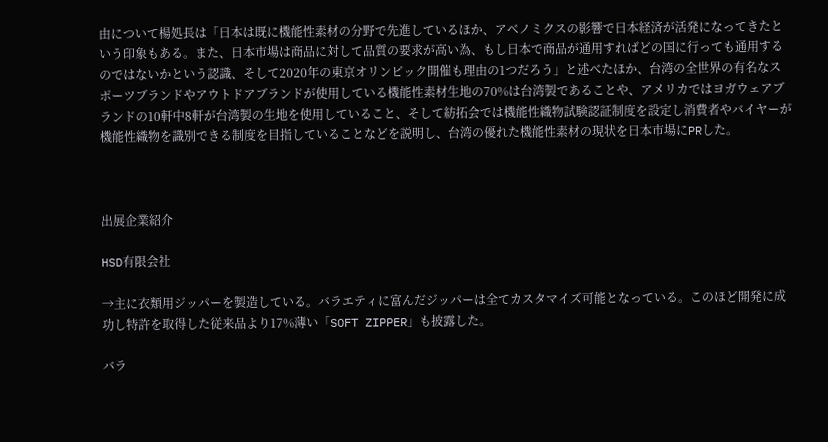由について楊処長は「日本は既に機能性素材の分野で先進しているほか、アベノミクスの影響で日本経済が活発になってきたという印象もある。また、日本市場は商品に対して品質の要求が高い為、もし日本で商品が通用すればどの国に行っても通用するのではないかという認識、そして2020年の東京オリンピック開催も理由の1つだろう」と述べたほか、台湾の全世界の有名なスポーツブランドやアウトドアブランドが使用している機能性素材生地の70%は台湾製であることや、アメリカではヨガウェアブランドの10軒中8軒が台湾製の生地を使用していること、そして紡拓会では機能性織物試験認証制度を設定し消費者やバイヤーが機能性織物を識別できる制度を目指していることなどを説明し、台湾の優れた機能性素材の現状を日本市場にPRした。



出展企業紹介

HSD有限会社

→主に衣類用ジッパーを製造している。バラエティに富んだジッパーは全てカスタマイズ可能となっている。このほど開発に成功し特許を取得した従来品より17%薄い「SOFT ZIPPER」も披露した。

バラ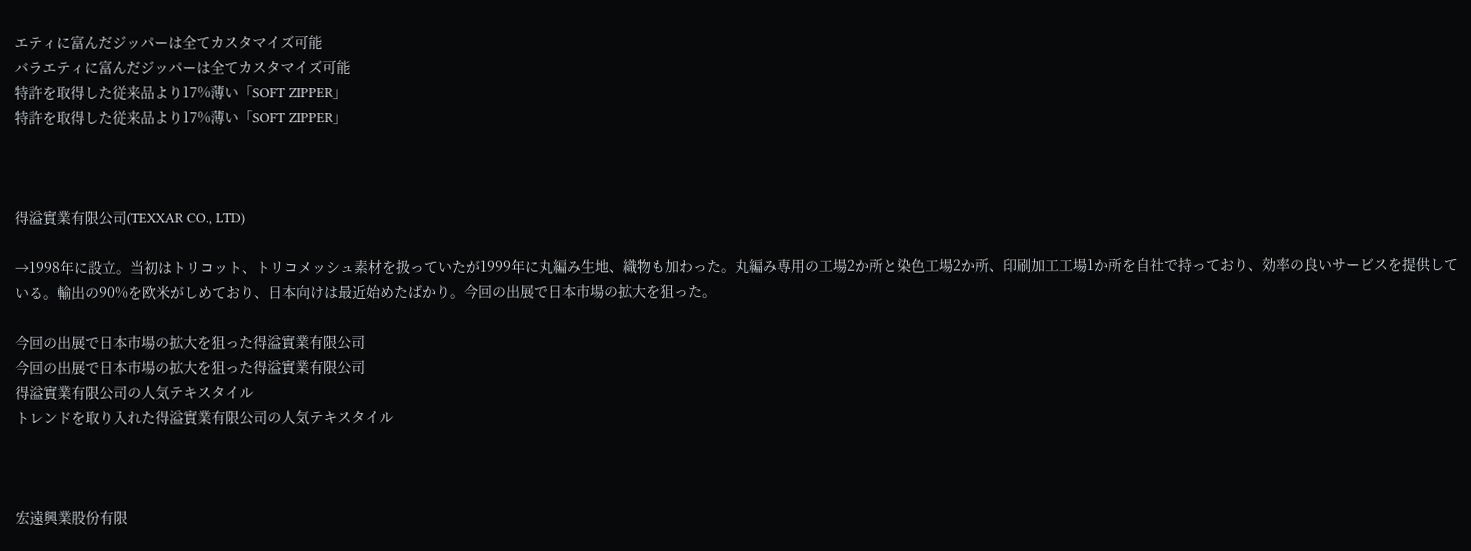エティに富んだジッパーは全てカスタマイズ可能
バラエティに富んだジッパーは全てカスタマイズ可能
特許を取得した従来品より17%薄い「SOFT ZIPPER」
特許を取得した従来品より17%薄い「SOFT ZIPPER」



得溢實業有限公司(TEXXAR CO., LTD)

→1998年に設立。当初はトリコット、トリコメッシュ素材を扱っていたが1999年に丸編み生地、織物も加わった。丸編み専用の工場2か所と染色工場2か所、印刷加工工場1か所を自社で持っており、効率の良いサービスを提供している。輸出の90%を欧米がしめており、日本向けは最近始めたばかり。今回の出展で日本市場の拡大を狙った。

今回の出展で日本市場の拡大を狙った得溢實業有限公司
今回の出展で日本市場の拡大を狙った得溢實業有限公司
得溢實業有限公司の人気テキスタイル
トレンドを取り入れた得溢實業有限公司の人気テキスタイル



宏遠興業股份有限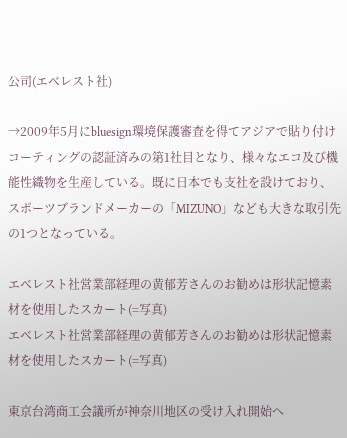公司(エベレスト社)

→2009年5月にbluesign環境保護審査を得てアジアで貼り付けコーティングの認証済みの第1社目となり、様々なエコ及び機能性織物を生産している。既に日本でも支社を設けており、スポーツブランドメーカーの「MIZUNO」なども大きな取引先の1つとなっている。

エベレスト社営業部経理の黄郁芳さんのお勧めは形状記憶素材を使用したスカート(=写真)
エベレスト社営業部経理の黄郁芳さんのお勧めは形状記憶素材を使用したスカート(=写真)

東京台湾商工会議所が神奈川地区の受け入れ開始へ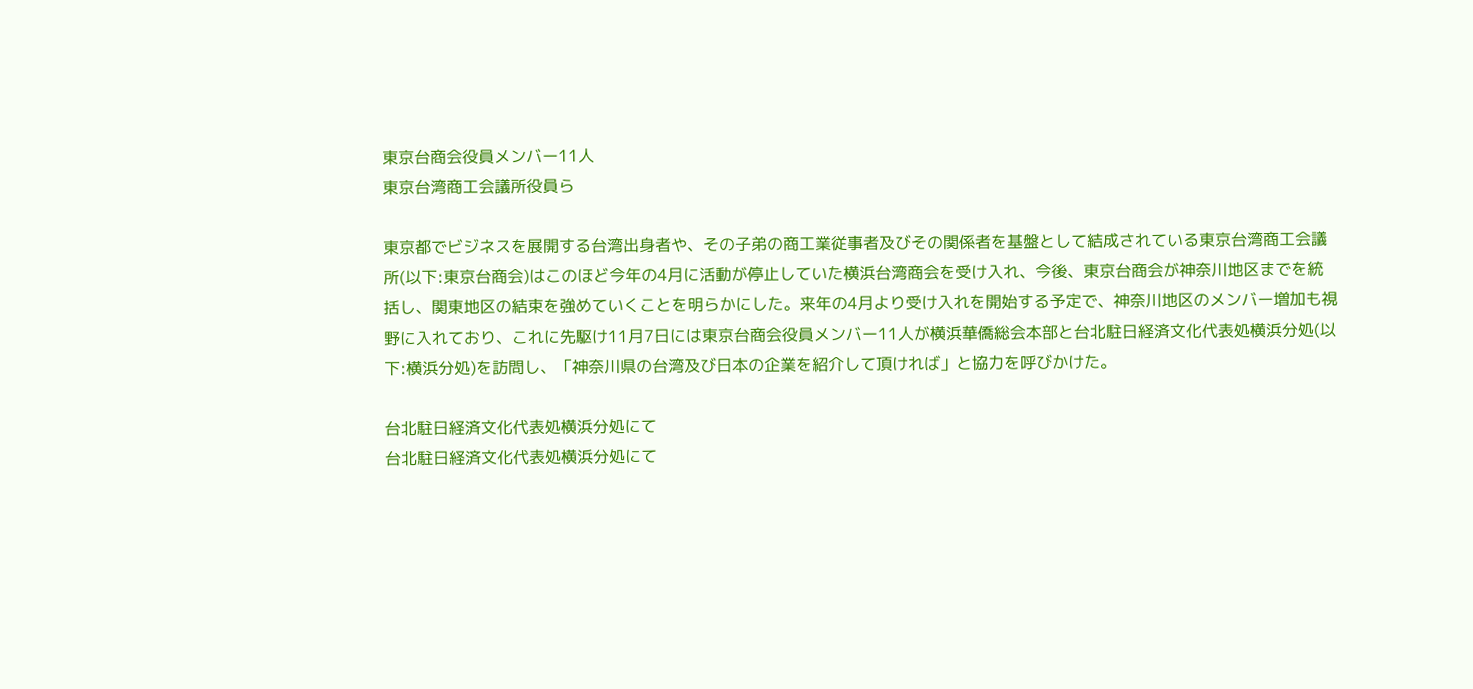東京台商会役員メンバー11人
東京台湾商工会議所役員ら

東京都でビジネスを展開する台湾出身者や、その子弟の商工業従事者及びその関係者を基盤として結成されている東京台湾商工会議所(以下:東京台商会)はこのほど今年の4月に活動が停止していた横浜台湾商会を受け入れ、今後、東京台商会が神奈川地区までを統括し、関東地区の結束を強めていくことを明らかにした。来年の4月より受け入れを開始する予定で、神奈川地区のメンバー増加も視野に入れており、これに先駆け11月7日には東京台商会役員メンバー11人が横浜華僑総会本部と台北駐日経済文化代表処横浜分処(以下:横浜分処)を訪問し、「神奈川県の台湾及び日本の企業を紹介して頂ければ」と協力を呼びかけた。

台北駐日経済文化代表処横浜分処にて
台北駐日経済文化代表処横浜分処にて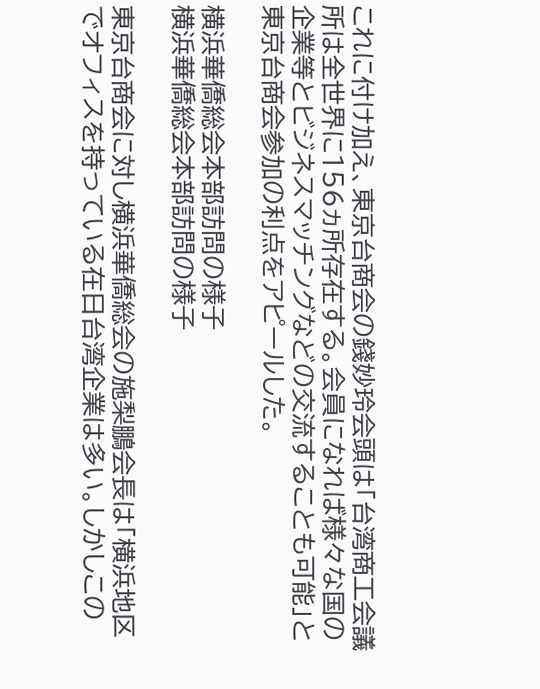これに付け加え、東京台商会の錢妙玲会頭は「台湾商工会議所は全世界に156ヵ所存在する。会員になれば様々な国の企業等とビジネスマッチングなどの交流することも可能」と東京台商会参加の利点をアピールした。

横浜華僑総会本部訪問の様子
横浜華僑総会本部訪問の様子

東京台商会に対し横浜華僑総会の施梨鵬会長は「横浜地区でオフィスを持っている在日台湾企業は多い。しかしこの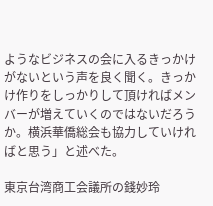ようなビジネスの会に入るきっかけがないという声を良く聞く。きっかけ作りをしっかりして頂ければメンバーが増えていくのではないだろうか。横浜華僑総会も協力していければと思う」と述べた。

東京台湾商工会議所の錢妙玲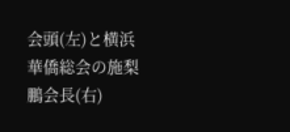会頭(左)と横浜華僑総会の施梨鵬会長(右)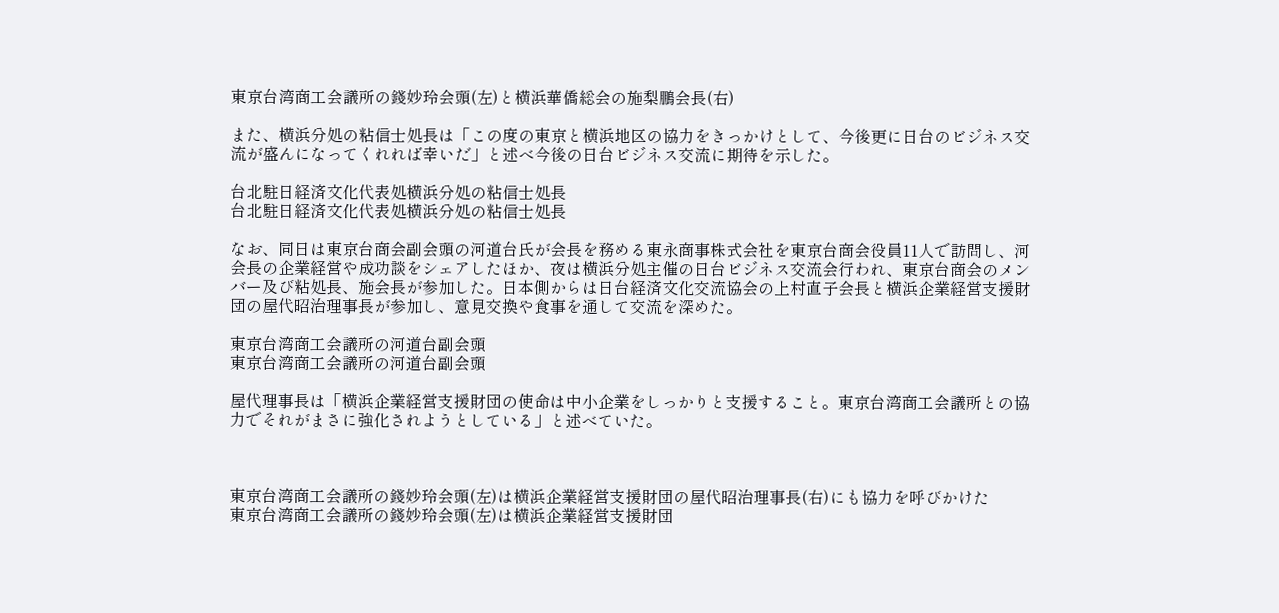東京台湾商工会議所の錢妙玲会頭(左)と横浜華僑総会の施梨鵬会長(右)

また、横浜分処の粘信士処長は「この度の東京と横浜地区の協力をきっかけとして、今後更に日台のビジネス交流が盛んになってくれれば幸いだ」と述べ今後の日台ビジネス交流に期待を示した。

台北駐日経済文化代表処横浜分処の粘信士処長
台北駐日経済文化代表処横浜分処の粘信士処長

なお、同日は東京台商会副会頭の河道台氏が会長を務める東永商事株式会社を東京台商会役員11人で訪問し、河会長の企業経営や成功談をシェアしたほか、夜は横浜分処主催の日台ビジネス交流会行われ、東京台商会のメンバー及び粘処長、施会長が参加した。日本側からは日台経済文化交流協会の上村直子会長と横浜企業経営支援財団の屋代昭治理事長が参加し、意見交換や食事を通して交流を深めた。

東京台湾商工会議所の河道台副会頭
東京台湾商工会議所の河道台副会頭

屋代理事長は「横浜企業経営支援財団の使命は中小企業をしっかりと支援すること。東京台湾商工会議所との協力でそれがまさに強化されようとしている」と述べていた。



東京台湾商工会議所の錢妙玲会頭(左)は横浜企業経営支援財団の屋代昭治理事長(右)にも協力を呼びかけた
東京台湾商工会議所の錢妙玲会頭(左)は横浜企業経営支援財団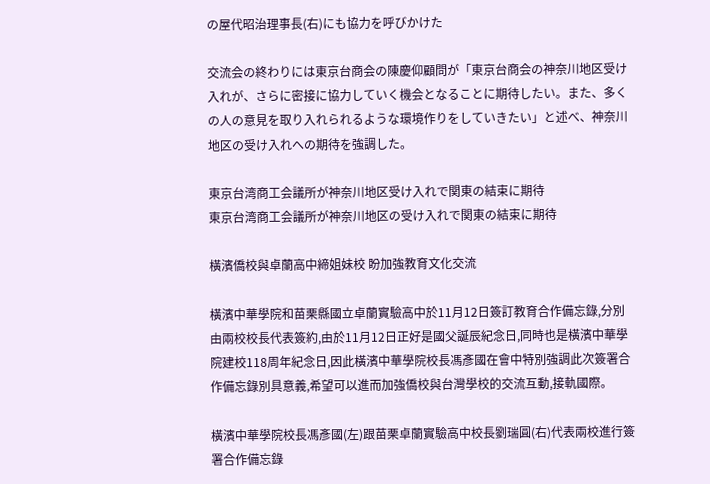の屋代昭治理事長(右)にも協力を呼びかけた

交流会の終わりには東京台商会の陳慶仰顧問が「東京台商会の神奈川地区受け入れが、さらに密接に協力していく機会となることに期待したい。また、多くの人の意見を取り入れられるような環境作りをしていきたい」と述べ、神奈川地区の受け入れへの期待を強調した。

東京台湾商工会議所が神奈川地区受け入れで関東の結束に期待
東京台湾商工会議所が神奈川地区の受け入れで関東の結束に期待

橫濱僑校與卓蘭高中締姐妹校 盼加強教育文化交流

橫濱中華學院和苗栗縣國立卓蘭實驗高中於11月12日簽訂教育合作備忘錄,分別由兩校校長代表簽約,由於11月12日正好是國父誕辰紀念日,同時也是橫濱中華學院建校118周年紀念日,因此橫濱中華學院校長馮彥國在會中特別強調此次簽署合作備忘錄別具意義,希望可以進而加強僑校與台灣學校的交流互動,接軌國際。

橫濱中華學院校長馮彥國(左)跟苗栗卓蘭實驗高中校長劉瑞圓(右)代表兩校進行簽署合作備忘錄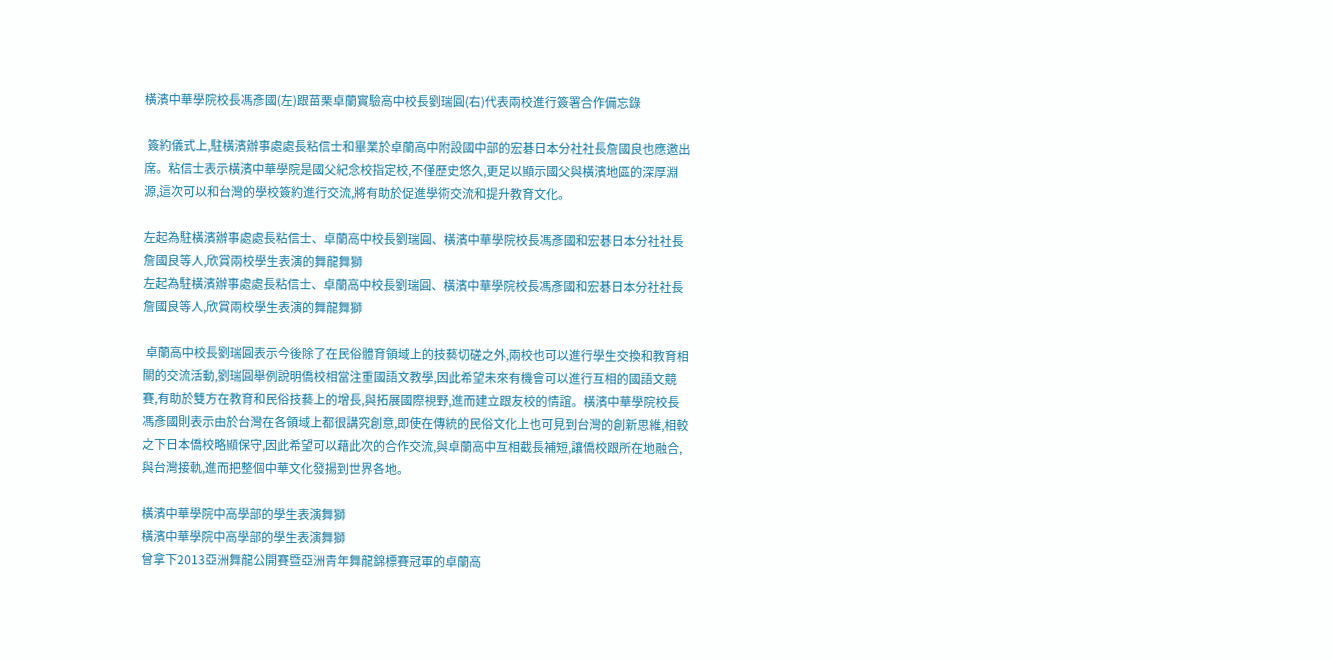橫濱中華學院校長馮彥國(左)跟苗栗卓蘭實驗高中校長劉瑞圓(右)代表兩校進行簽署合作備忘錄

 簽約儀式上,駐橫濱辦事處處長粘信士和畢業於卓蘭高中附設國中部的宏碁日本分社社長詹國良也應邀出席。粘信士表示橫濱中華學院是國父紀念校指定校,不僅歷史悠久,更足以顯示國父與橫濱地區的深厚淵源,這次可以和台灣的學校簽約進行交流,將有助於促進學術交流和提升教育文化。

左起為駐橫濱辦事處處長粘信士、卓蘭高中校長劉瑞圓、橫濱中華學院校長馮彥國和宏碁日本分社社長詹國良等人,欣賞兩校學生表演的舞龍舞獅
左起為駐橫濱辦事處處長粘信士、卓蘭高中校長劉瑞圓、橫濱中華學院校長馮彥國和宏碁日本分社社長詹國良等人,欣賞兩校學生表演的舞龍舞獅

 卓蘭高中校長劉瑞圓表示今後除了在民俗體育領域上的技藝切磋之外,兩校也可以進行學生交換和教育相關的交流活動,劉瑞圓舉例說明僑校相當注重國語文教學,因此希望未來有機會可以進行互相的國語文競賽,有助於雙方在教育和民俗技藝上的增長,與拓展國際視野,進而建立跟友校的情誼。橫濱中華學院校長馮彥國則表示由於台灣在各領域上都很講究創意,即使在傳統的民俗文化上也可見到台灣的創新思維,相較之下日本僑校略顯保守,因此希望可以藉此次的合作交流,與卓蘭高中互相截長補短,讓僑校跟所在地融合,與台灣接軌,進而把整個中華文化發揚到世界各地。

橫濱中華學院中高學部的學生表演舞獅
橫濱中華學院中高學部的學生表演舞獅
曾拿下2013亞洲舞龍公開賽暨亞洲青年舞龍錦標賽冠軍的卓蘭高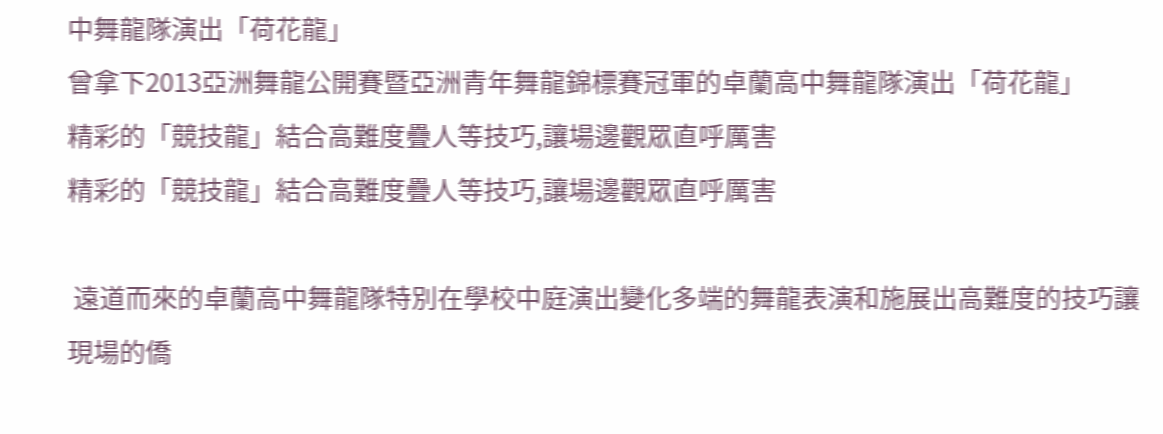中舞龍隊演出「荷花龍」
曾拿下2013亞洲舞龍公開賽暨亞洲青年舞龍錦標賽冠軍的卓蘭高中舞龍隊演出「荷花龍」
精彩的「競技龍」結合高難度疊人等技巧,讓場邊觀眾直呼厲害
精彩的「競技龍」結合高難度疊人等技巧,讓場邊觀眾直呼厲害

 遠道而來的卓蘭高中舞龍隊特別在學校中庭演出變化多端的舞龍表演和施展出高難度的技巧讓現場的僑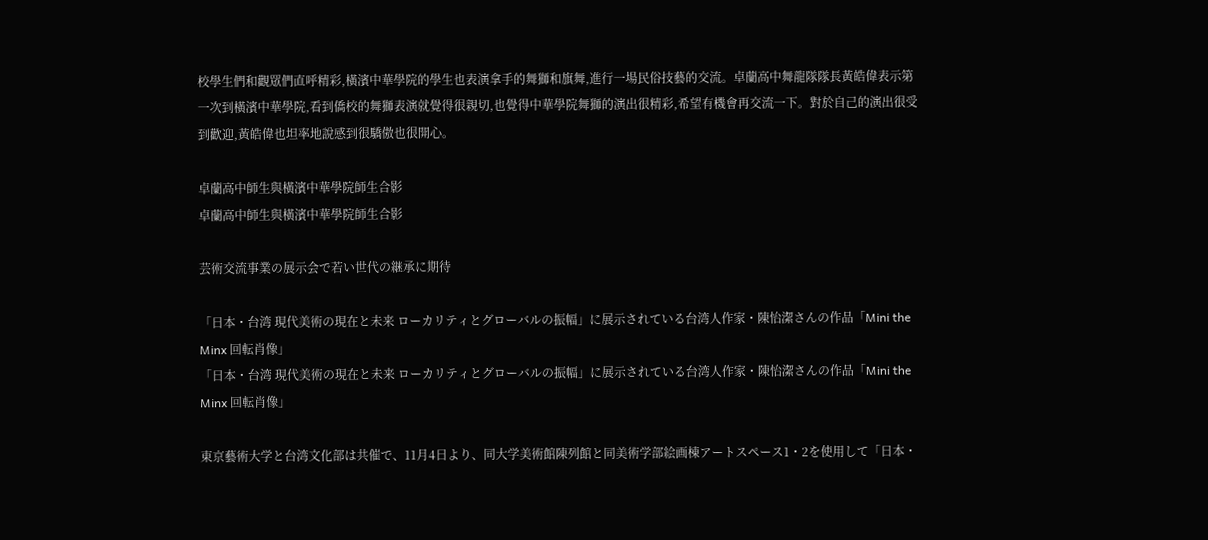校學生們和觀眾們直呼精彩,橫濱中華學院的學生也表演拿手的舞獅和旗舞,進行一場民俗技藝的交流。卓蘭高中舞龍隊隊長黃皓偉表示第一次到橫濱中華學院,看到僑校的舞獅表演就覺得很親切,也覺得中華學院舞獅的演出很精彩,希望有機會再交流一下。對於自己的演出很受到歡迎,黃皓偉也坦率地說感到很驕傲也很開心。

卓蘭高中師生與橫濱中華學院師生合影
卓蘭高中師生與橫濱中華學院師生合影

芸術交流事業の展示会で若い世代の継承に期待

「日本・台湾 現代美術の現在と未来 ローカリティとグローバルの振幅」に展示されている台湾人作家・陳怡潔さんの作品「Mini the Minx 回転肖像」
「日本・台湾 現代美術の現在と未来 ローカリティとグローバルの振幅」に展示されている台湾人作家・陳怡潔さんの作品「Mini the Minx 回転肖像」

東京藝術大学と台湾文化部は共催で、11月4日より、同大学美術館陳列館と同美術学部絵画棟アートスペース1・2を使用して「日本・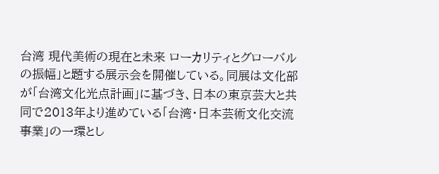台湾 現代美術の現在と未来 ローカリティとグローバルの振幅」と題する展示会を開催している。同展は文化部が「台湾文化光点計画」に基づき、日本の東京芸大と共同で2013年より進めている「台湾・日本芸術文化交流事業」の一環とし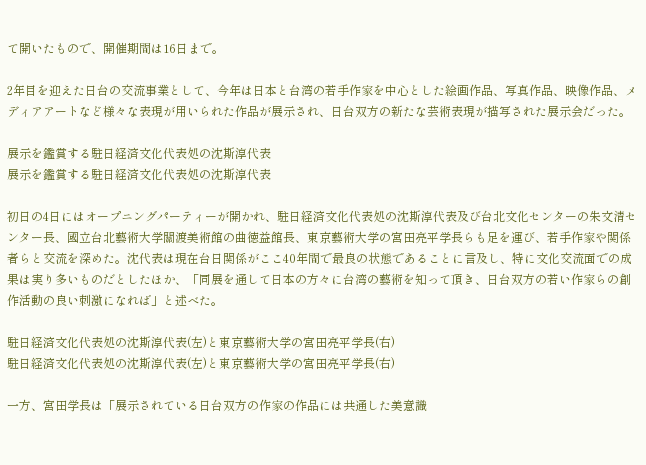て開いたもので、開催期間は16日まで。

2年目を迎えた日台の交流事業として、今年は日本と台湾の若手作家を中心とした絵画作品、写真作品、映像作品、メディアアートなど様々な表現が用いられた作品が展示され、日台双方の新たな芸術表現が描写された展示会だった。

展示を鑑賞する駐日経済文化代表処の沈斯淳代表
展示を鑑賞する駐日経済文化代表処の沈斯淳代表

初日の4日にはオープニングパーティーが開かれ、駐日経済文化代表処の沈斯淳代表及び台北文化センターの朱文清センター長、國立台北藝術大学關渡美術館の曲徳益館長、東京藝術大学の宮田亮平学長らも足を運び、若手作家や関係者らと交流を深めた。沈代表は現在台日関係がここ40年間で最良の状態であることに言及し、特に文化交流面での成果は実り多いものだとしたほか、「同展を通して日本の方々に台湾の藝術を知って頂き、日台双方の若い作家らの創作活動の良い刺激になれば」と述べた。

駐日経済文化代表処の沈斯淳代表(左)と東京藝術大学の宮田亮平学長(右)
駐日経済文化代表処の沈斯淳代表(左)と東京藝術大学の宮田亮平学長(右)

一方、宮田学長は「展示されている日台双方の作家の作品には共通した美意識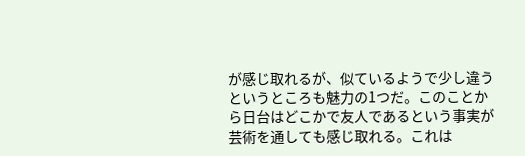が感じ取れるが、似ているようで少し違うというところも魅力の1つだ。このことから日台はどこかで友人であるという事実が芸術を通しても感じ取れる。これは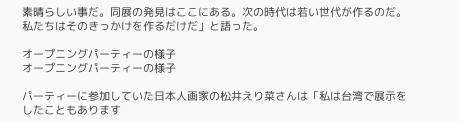素晴らしい事だ。同展の発見はここにある。次の時代は若い世代が作るのだ。私たちはそのきっかけを作るだけだ」と語った。

オープニングパーティーの様子
オープニングパーティーの様子

パーティーに参加していた日本人画家の松井えり菜さんは「私は台湾で展示をしたこともあります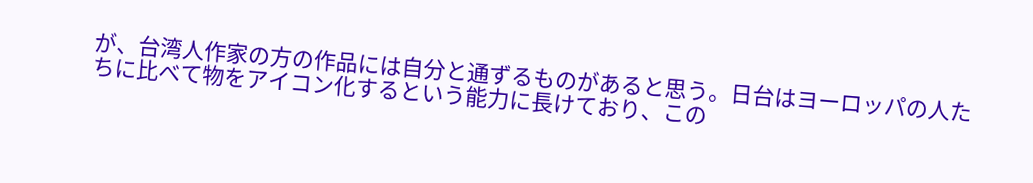が、台湾人作家の方の作品には自分と通ずるものがあると思う。日台はヨーロッパの人たちに比べて物をアイコン化するという能力に長けており、この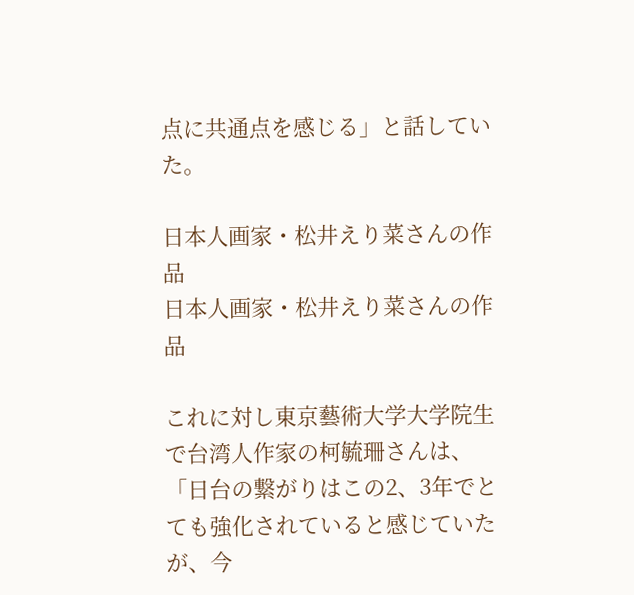点に共通点を感じる」と話していた。

日本人画家・松井えり菜さんの作品
日本人画家・松井えり菜さんの作品

これに対し東京藝術大学大学院生で台湾人作家の柯毓珊さんは、「日台の繋がりはこの2、3年でとても強化されていると感じていたが、今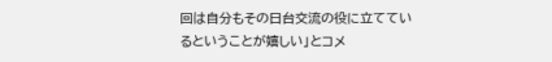回は自分もその日台交流の役に立てているということが嬉しい」とコメ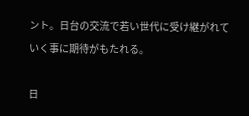ント。日台の交流で若い世代に受け継がれていく事に期待がもたれる。

日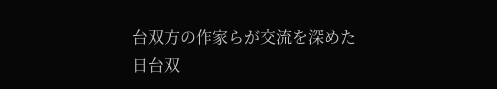台双方の作家らが交流を深めた
日台双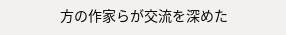方の作家らが交流を深めた